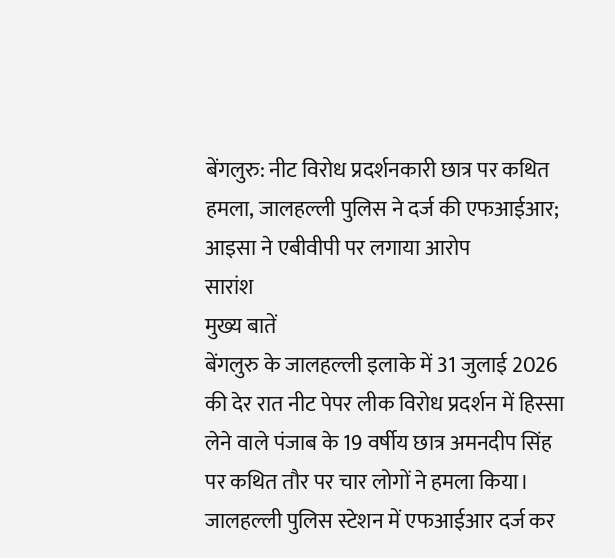बेंगलुरु: नीट विरोध प्रदर्शनकारी छात्र पर कथित हमला, जालहल्ली पुलिस ने दर्ज की एफआईआर; आइसा ने एबीवीपी पर लगाया आरोप
सारांश
मुख्य बातें
बेंगलुरु के जालहल्ली इलाके में 31 जुलाई 2026 की देर रात नीट पेपर लीक विरोध प्रदर्शन में हिस्सा लेने वाले पंजाब के 19 वर्षीय छात्र अमनदीप सिंह पर कथित तौर पर चार लोगों ने हमला किया। जालहल्ली पुलिस स्टेशन में एफआईआर दर्ज कर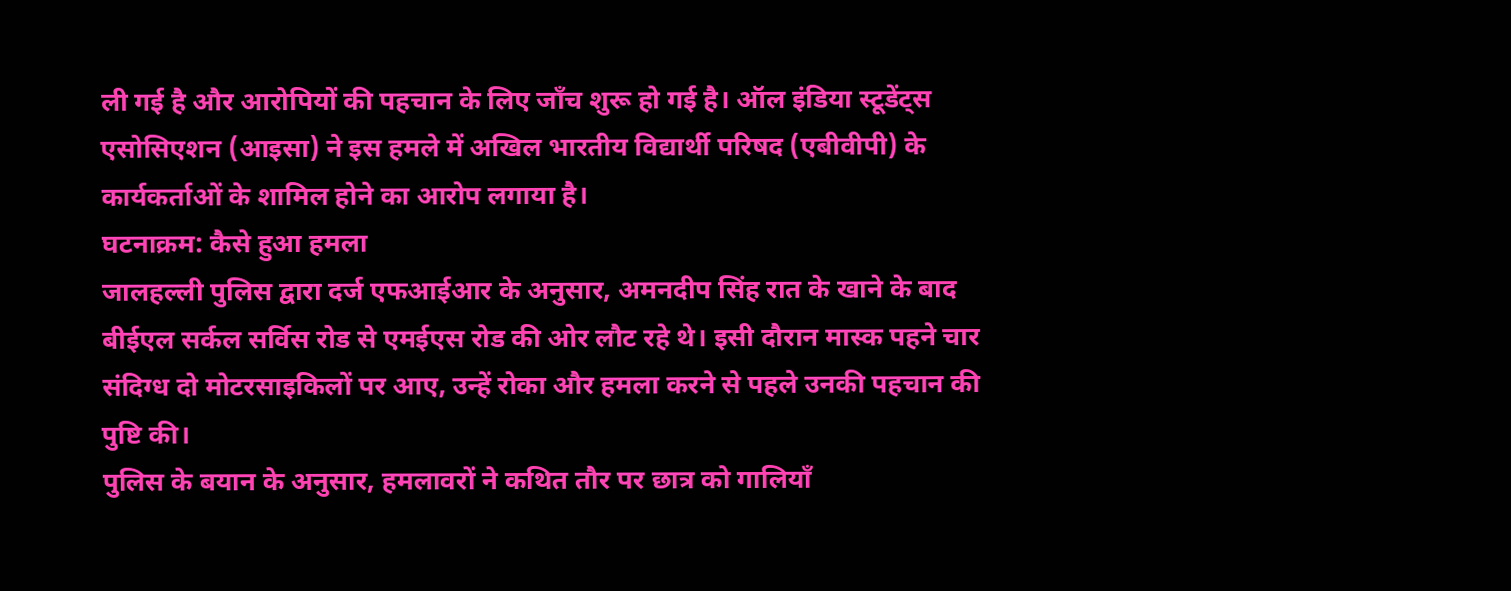ली गई है और आरोपियों की पहचान के लिए जाँच शुरू हो गई है। ऑल इंडिया स्टूडेंट्स एसोसिएशन (आइसा) ने इस हमले में अखिल भारतीय विद्यार्थी परिषद (एबीवीपी) के कार्यकर्ताओं के शामिल होने का आरोप लगाया है।
घटनाक्रम: कैसे हुआ हमला
जालहल्ली पुलिस द्वारा दर्ज एफआईआर के अनुसार, अमनदीप सिंह रात के खाने के बाद बीईएल सर्कल सर्विस रोड से एमईएस रोड की ओर लौट रहे थे। इसी दौरान मास्क पहने चार संदिग्ध दो मोटरसाइकिलों पर आए, उन्हें रोका और हमला करने से पहले उनकी पहचान की पुष्टि की।
पुलिस के बयान के अनुसार, हमलावरों ने कथित तौर पर छात्र को गालियाँ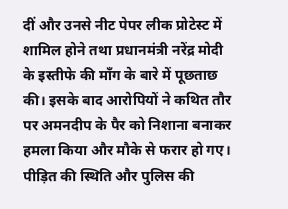दीं और उनसे नीट पेपर लीक प्रोटेस्ट में शामिल होने तथा प्रधानमंत्री नरेंद्र मोदी के इस्तीफे की माँग के बारे में पूछताछ की। इसके बाद आरोपियों ने कथित तौर पर अमनदीप के पैर को निशाना बनाकर हमला किया और मौके से फरार हो गए।
पीड़ित की स्थिति और पुलिस की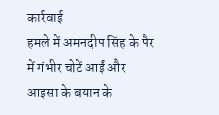कार्रवाई
हमले में अमनदीप सिंह के पैर में गंभीर चोटें आईं और आइसा के बयान के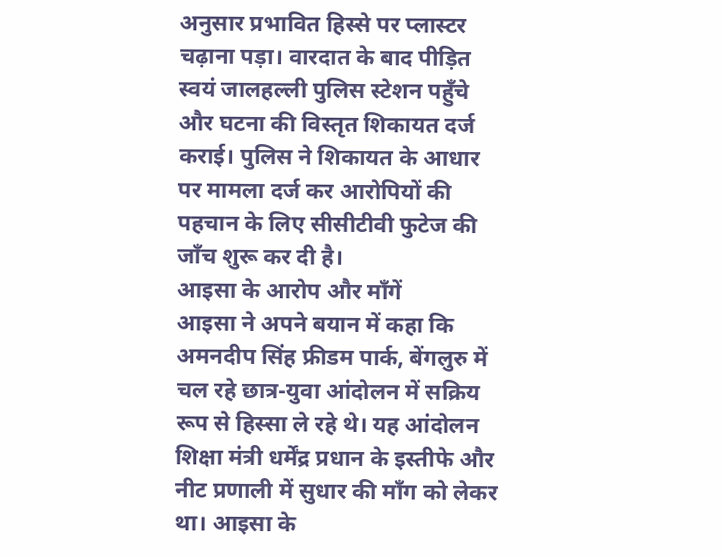अनुसार प्रभावित हिस्से पर प्लास्टर चढ़ाना पड़ा। वारदात के बाद पीड़ित स्वयं जालहल्ली पुलिस स्टेशन पहुँचे और घटना की विस्तृत शिकायत दर्ज कराई। पुलिस ने शिकायत के आधार पर मामला दर्ज कर आरोपियों की पहचान के लिए सीसीटीवी फुटेज की जाँच शुरू कर दी है।
आइसा के आरोप और माँगें
आइसा ने अपने बयान में कहा कि अमनदीप सिंह फ्रीडम पार्क, बेंगलुरु में चल रहे छात्र-युवा आंदोलन में सक्रिय रूप से हिस्सा ले रहे थे। यह आंदोलन शिक्षा मंत्री धर्मेंद्र प्रधान के इस्तीफे और नीट प्रणाली में सुधार की माँग को लेकर था। आइसा के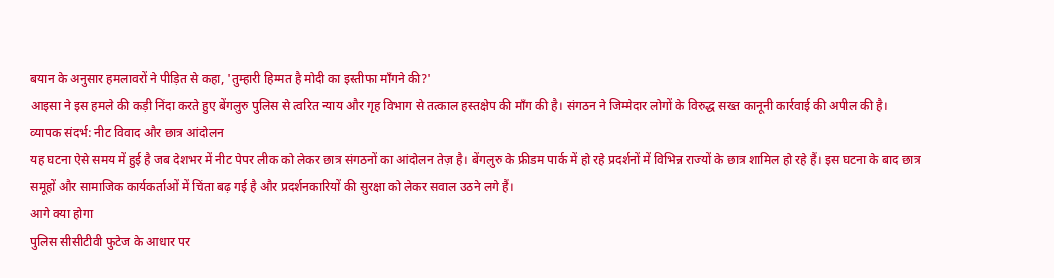बयान के अनुसार हमलावरों ने पीड़ित से कहा, 'तुम्हारी हिम्मत है मोदी का इस्तीफा माँगने की?'
आइसा ने इस हमले की कड़ी निंदा करते हुए बेंगलुरु पुलिस से त्वरित न्याय और गृह विभाग से तत्काल हस्तक्षेप की माँग की है। संगठन ने जिम्मेदार लोगों के विरुद्ध सख्त कानूनी कार्रवाई की अपील की है।
व्यापक संदर्भ: नीट विवाद और छात्र आंदोलन
यह घटना ऐसे समय में हुई है जब देशभर में नीट पेपर लीक को लेकर छात्र संगठनों का आंदोलन तेज़ है। बेंगलुरु के फ्रीडम पार्क में हो रहे प्रदर्शनों में विभिन्न राज्यों के छात्र शामिल हो रहे हैं। इस घटना के बाद छात्र समूहों और सामाजिक कार्यकर्ताओं में चिंता बढ़ गई है और प्रदर्शनकारियों की सुरक्षा को लेकर सवाल उठने लगे हैं।
आगे क्या होगा
पुलिस सीसीटीवी फुटेज के आधार पर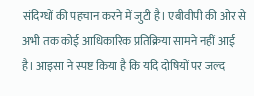संदिग्धों की पहचान करने में जुटी है। एबीवीपी की ओर से अभी तक कोई आधिकारिक प्रतिक्रिया सामने नहीं आई है। आइसा ने स्पष्ट किया है कि यदि दोषियों पर जल्द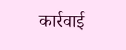कार्रवाई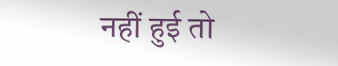नहीं हुई तो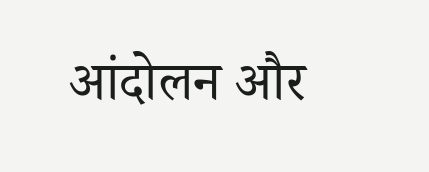आंदोलन और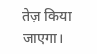तेज़ किया जाएगा।